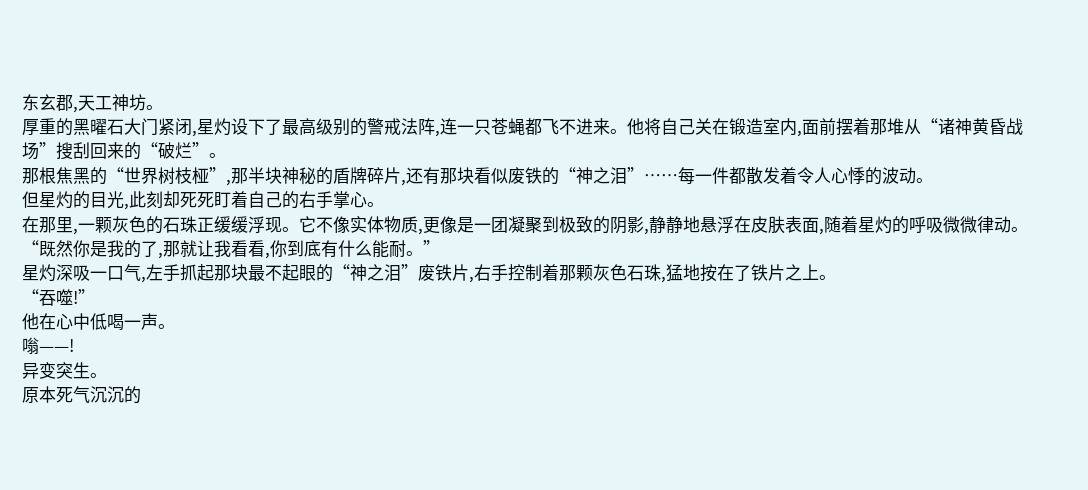东玄郡,天工神坊。
厚重的黑曜石大门紧闭,星灼设下了最高级别的警戒法阵,连一只苍蝇都飞不进来。他将自己关在锻造室内,面前摆着那堆从“诸神黄昏战场”搜刮回来的“破烂”。
那根焦黑的“世界树枝桠”,那半块神秘的盾牌碎片,还有那块看似废铁的“神之泪”……每一件都散发着令人心悸的波动。
但星灼的目光,此刻却死死盯着自己的右手掌心。
在那里,一颗灰色的石珠正缓缓浮现。它不像实体物质,更像是一团凝聚到极致的阴影,静静地悬浮在皮肤表面,随着星灼的呼吸微微律动。
“既然你是我的了,那就让我看看,你到底有什么能耐。”
星灼深吸一口气,左手抓起那块最不起眼的“神之泪”废铁片,右手控制着那颗灰色石珠,猛地按在了铁片之上。
“吞噬!”
他在心中低喝一声。
嗡——!
异变突生。
原本死气沉沉的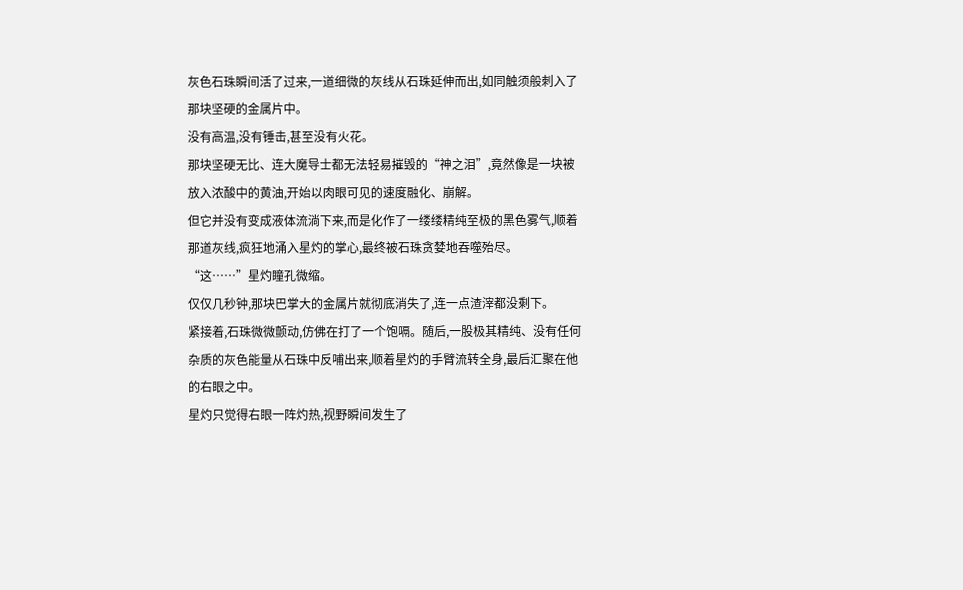灰色石珠瞬间活了过来,一道细微的灰线从石珠延伸而出,如同触须般刺入了那块坚硬的金属片中。
没有高温,没有锤击,甚至没有火花。
那块坚硬无比、连大魔导士都无法轻易摧毁的“神之泪”,竟然像是一块被放入浓酸中的黄油,开始以肉眼可见的速度融化、崩解。
但它并没有变成液体流淌下来,而是化作了一缕缕精纯至极的黑色雾气,顺着那道灰线,疯狂地涌入星灼的掌心,最终被石珠贪婪地吞噬殆尽。
“这……”星灼瞳孔微缩。
仅仅几秒钟,那块巴掌大的金属片就彻底消失了,连一点渣滓都没剩下。
紧接着,石珠微微颤动,仿佛在打了一个饱嗝。随后,一股极其精纯、没有任何杂质的灰色能量从石珠中反哺出来,顺着星灼的手臂流转全身,最后汇聚在他的右眼之中。
星灼只觉得右眼一阵灼热,视野瞬间发生了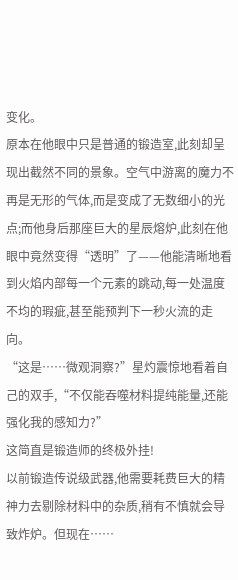变化。
原本在他眼中只是普通的锻造室,此刻却呈现出截然不同的景象。空气中游离的魔力不再是无形的气体,而是变成了无数细小的光点;而他身后那座巨大的星辰熔炉,此刻在他眼中竟然变得“透明”了——他能清晰地看到火焰内部每一个元素的跳动,每一处温度不均的瑕疵,甚至能预判下一秒火流的走向。
“这是……微观洞察?”星灼震惊地看着自己的双手,“不仅能吞噬材料提纯能量,还能强化我的感知力?”
这简直是锻造师的终极外挂!
以前锻造传说级武器,他需要耗费巨大的精神力去剔除材料中的杂质,稍有不慎就会导致炸炉。但现在……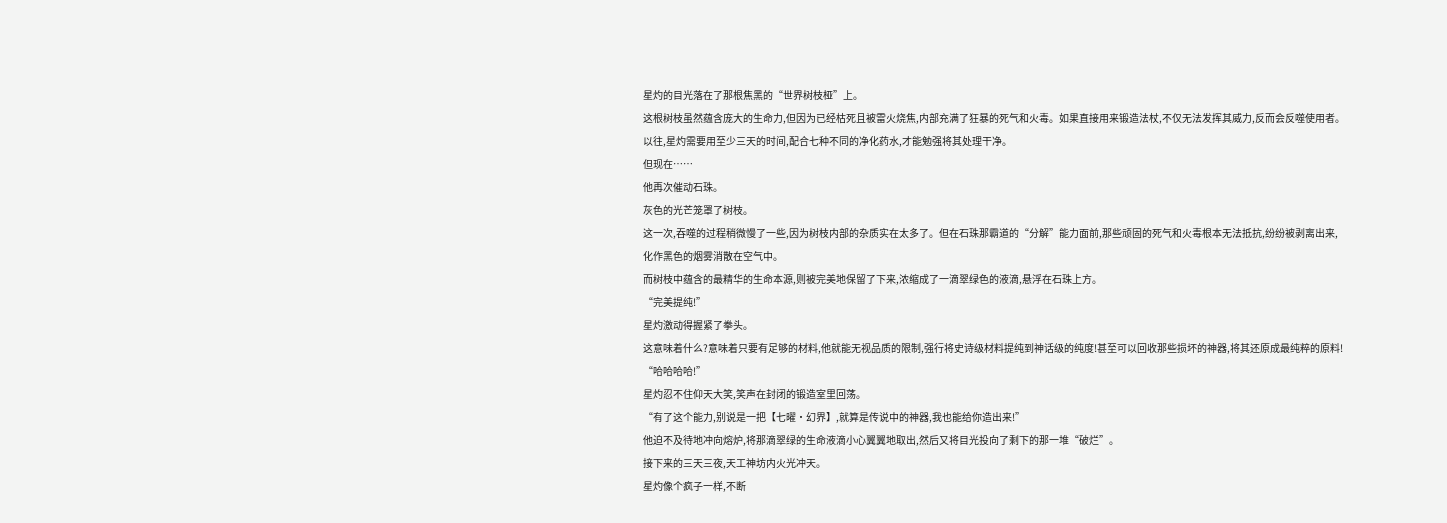星灼的目光落在了那根焦黑的“世界树枝桠”上。
这根树枝虽然蕴含庞大的生命力,但因为已经枯死且被雷火烧焦,内部充满了狂暴的死气和火毒。如果直接用来锻造法杖,不仅无法发挥其威力,反而会反噬使用者。
以往,星灼需要用至少三天的时间,配合七种不同的净化药水,才能勉强将其处理干净。
但现在……
他再次催动石珠。
灰色的光芒笼罩了树枝。
这一次,吞噬的过程稍微慢了一些,因为树枝内部的杂质实在太多了。但在石珠那霸道的“分解”能力面前,那些顽固的死气和火毒根本无法抵抗,纷纷被剥离出来,化作黑色的烟雾消散在空气中。
而树枝中蕴含的最精华的生命本源,则被完美地保留了下来,浓缩成了一滴翠绿色的液滴,悬浮在石珠上方。
“完美提纯!”
星灼激动得握紧了拳头。
这意味着什么?意味着只要有足够的材料,他就能无视品质的限制,强行将史诗级材料提纯到神话级的纯度!甚至可以回收那些损坏的神器,将其还原成最纯粹的原料!
“哈哈哈哈!”
星灼忍不住仰天大笑,笑声在封闭的锻造室里回荡。
“有了这个能力,别说是一把【七曜·幻界】,就算是传说中的神器,我也能给你造出来!”
他迫不及待地冲向熔炉,将那滴翠绿的生命液滴小心翼翼地取出,然后又将目光投向了剩下的那一堆“破烂”。
接下来的三天三夜,天工神坊内火光冲天。
星灼像个疯子一样,不断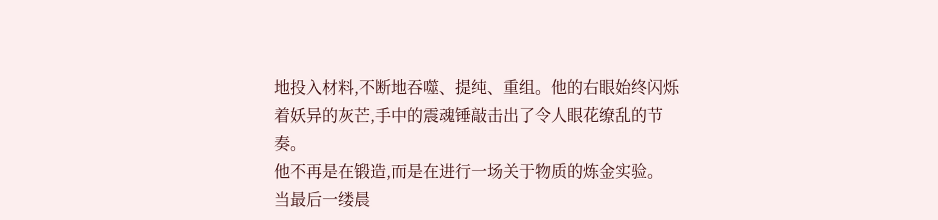地投入材料,不断地吞噬、提纯、重组。他的右眼始终闪烁着妖异的灰芒,手中的震魂锤敲击出了令人眼花缭乱的节奏。
他不再是在锻造,而是在进行一场关于物质的炼金实验。
当最后一缕晨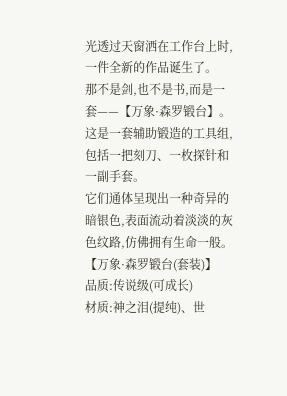光透过天窗洒在工作台上时,一件全新的作品诞生了。
那不是剑,也不是书,而是一套——【万象·森罗锻台】。
这是一套辅助锻造的工具组,包括一把刻刀、一枚探针和一副手套。
它们通体呈现出一种奇异的暗银色,表面流动着淡淡的灰色纹路,仿佛拥有生命一般。
【万象·森罗锻台(套装)】
品质:传说级(可成长)
材质:神之泪(提纯)、世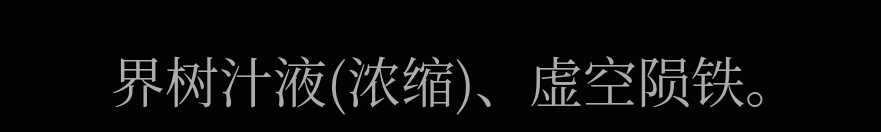界树汁液(浓缩)、虚空陨铁。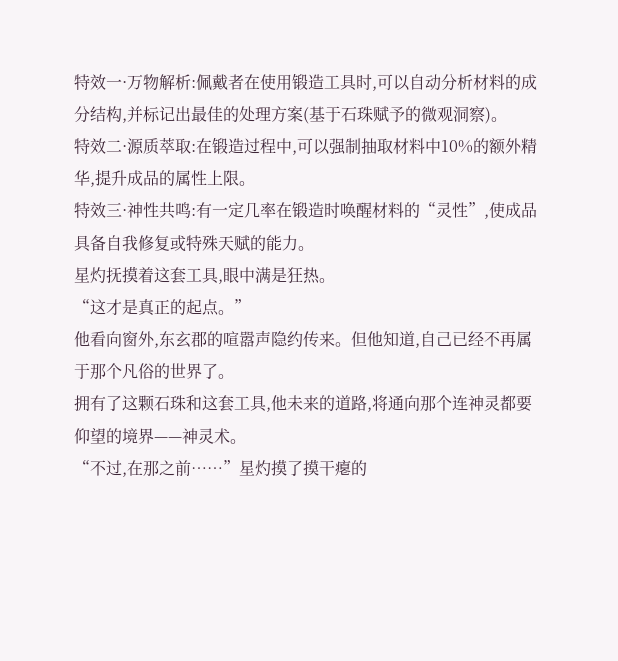特效一·万物解析:佩戴者在使用锻造工具时,可以自动分析材料的成分结构,并标记出最佳的处理方案(基于石珠赋予的微观洞察)。
特效二·源质萃取:在锻造过程中,可以强制抽取材料中10%的额外精华,提升成品的属性上限。
特效三·神性共鸣:有一定几率在锻造时唤醒材料的“灵性”,使成品具备自我修复或特殊天赋的能力。
星灼抚摸着这套工具,眼中满是狂热。
“这才是真正的起点。”
他看向窗外,东玄郡的喧嚣声隐约传来。但他知道,自己已经不再属于那个凡俗的世界了。
拥有了这颗石珠和这套工具,他未来的道路,将通向那个连神灵都要仰望的境界——神灵术。
“不过,在那之前……”星灼摸了摸干瘪的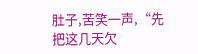肚子,苦笑一声,“先把这几天欠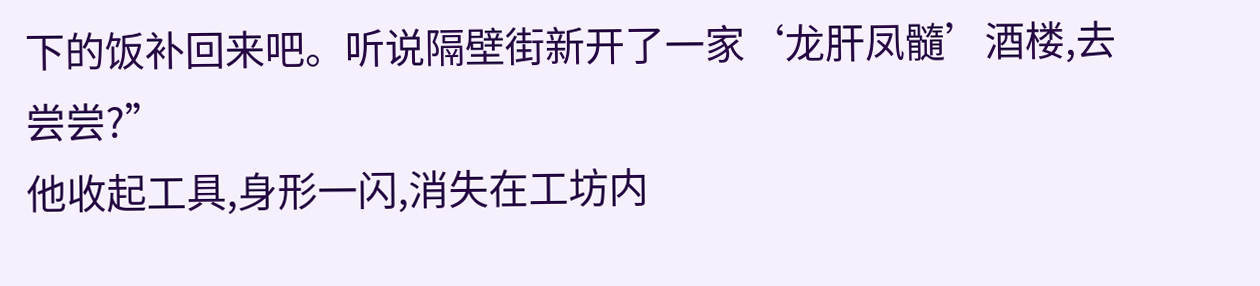下的饭补回来吧。听说隔壁街新开了一家‘龙肝凤髓’酒楼,去尝尝?”
他收起工具,身形一闪,消失在工坊内